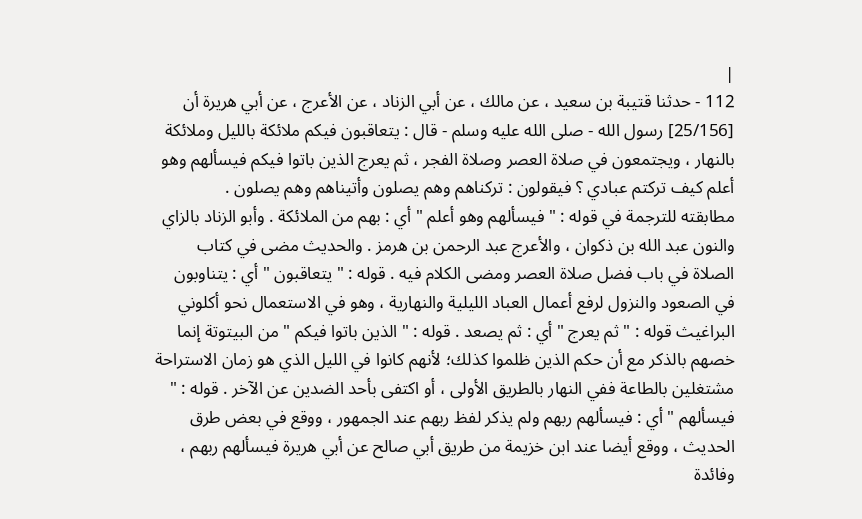|
112 - حدثنا قتيبة بن سعيد ، عن مالك ، عن أبي الزناد ، عن الأعرج ، عن أبي هريرة أن [25/156] رسول الله - صلى الله عليه وسلم - قال : يتعاقبون فيكم ملائكة بالليل وملائكة بالنهار ، ويجتمعون في صلاة العصر وصلاة الفجر ، ثم يعرج الذين باتوا فيكم فيسألهم وهو أعلم كيف تركتم عبادي ؟ فيقولون : تركناهم وهم يصلون وأتيناهم وهم يصلون .
مطابقته للترجمة في قوله : " فيسألهم وهو أعلم " أي : بهم من الملائكة . وأبو الزناد بالزاي والنون عبد الله بن ذكوان ، والأعرج عبد الرحمن بن هرمز . والحديث مضى في كتاب الصلاة في باب فضل صلاة العصر ومضى الكلام فيه . قوله : " يتعاقبون " أي : يتناوبون في الصعود والنزول لرفع أعمال العباد الليلية والنهارية ، وهو في الاستعمال نحو أكلوني البراغيث قوله : " ثم يعرج " أي : ثم يصعد . قوله : " الذين باتوا فيكم " من البيتوتة إنما خصهم بالذكر مع أن حكم الذين ظلموا كذلك؛ لأنهم كانوا في الليل الذي هو زمان الاستراحة مشتغلين بالطاعة ففي النهار بالطريق الأولى ، أو اكتفى بأحد الضدين عن الآخر . قوله : " فيسألهم " أي : فيسألهم ربهم ولم يذكر لفظ ربهم عند الجمهور ، ووقع في بعض طرق الحديث ، ووقع أيضا عند ابن خزيمة من طريق أبي صالح عن أبي هريرة فيسألهم ربهم ، وفائدة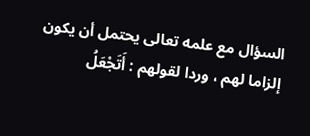السؤال مع علمه تعالى يحتمل أن يكون إلزاما لهم ، وردا لقولهم : أَتَجْعَلُ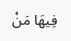فِيهَا مَنْ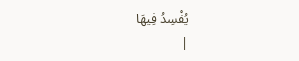يُفْسِدُ فِيهَا
|